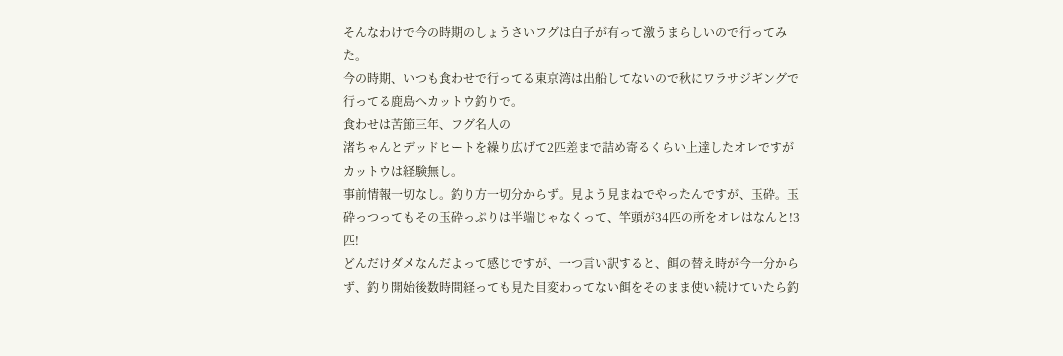そんなわけで今の時期のしょうさいフグは白子が有って激うまらしいので行ってみた。
今の時期、いつも食わせで行ってる東京湾は出船してないので秋にワラサジギングで行ってる鹿島へカットウ釣りで。
食わせは苦節三年、フグ名人の
渚ちゃんとデッドヒートを繰り広げて2匹差まで詰め寄るくらい上達したオレですがカットウは経験無し。
事前情報一切なし。釣り方一切分からず。見よう見まねでやったんですが、玉砕。玉砕っつってもその玉砕っぷりは半端じゃなくって、竿頭が34匹の所をオレはなんと!3匹!
どんだけダメなんだよって感じですが、一つ言い訳すると、餌の替え時が今一分からず、釣り開始後数時間経っても見た目変わってない餌をそのまま使い続けていたら釣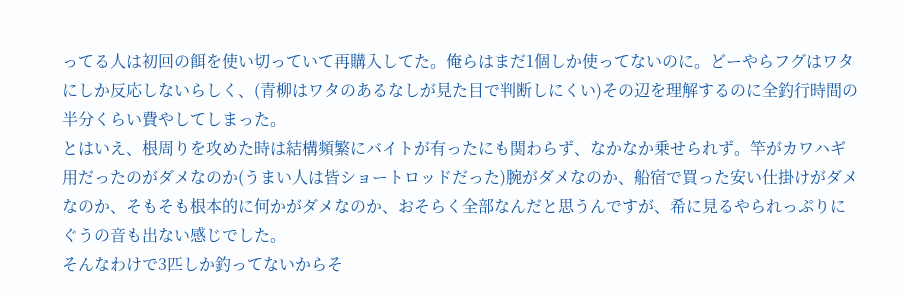ってる人は初回の餌を使い切っていて再購入してた。俺らはまだ1個しか使ってないのに。どーやらフグはワタにしか反応しないらしく、(青柳はワタのあるなしが見た目で判断しにくい)その辺を理解するのに全釣行時間の半分くらい費やしてしまった。
とはいえ、根周りを攻めた時は結構頻繁にバイトが有ったにも関わらず、なかなか乗せられず。竿がカワハギ用だったのがダメなのか(うまい人は皆ショートロッドだった)腕がダメなのか、船宿で買った安い仕掛けがダメなのか、そもそも根本的に何かがダメなのか、おそらく全部なんだと思うんですが、希に見るやられっぷりにぐうの音も出ない感じでした。
そんなわけで3匹しか釣ってないからそ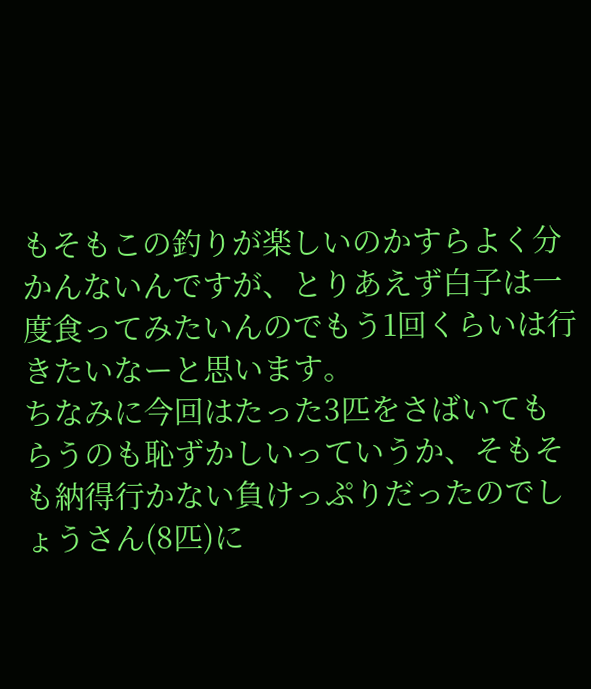もそもこの釣りが楽しいのかすらよく分かんないんですが、とりあえず白子は一度食ってみたいんのでもう1回くらいは行きたいなーと思います。
ちなみに今回はたった3匹をさばいてもらうのも恥ずかしいっていうか、そもそも納得行かない負けっぷりだったのでしょうさん(8匹)に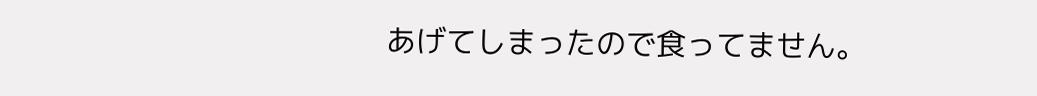あげてしまったので食ってません。